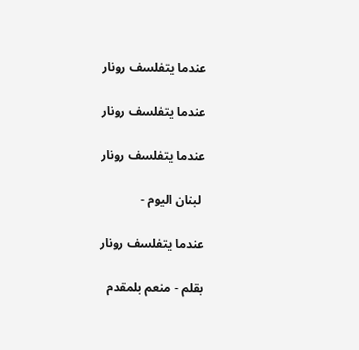عندما يتفلسف رونار

عندما يتفلسف رونار

عندما يتفلسف رونار

 لبنان اليوم -

عندما يتفلسف رونار

بقلم - منعم بلمقدم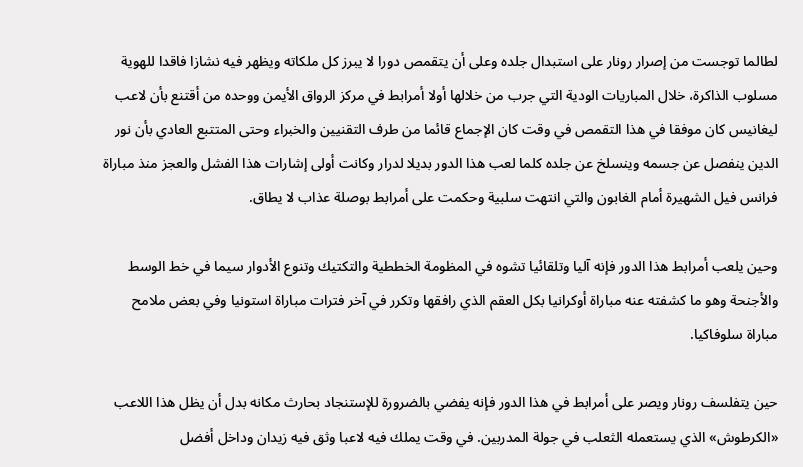لطالما توجست من إصرار رونار على استبدال جلده وعلى أن يتقمص دورا لا يبرز كل ملكاته ويظهر فيه نشازا فاقدا للهوية مسلوب الذاكرة، خلال المباريات الودية التي جرب من خلالها أولا أمرابط في مركز الرواق الأيمن ووحده من أقتنع بأن لاعب ليغانيس كان موفقا في هذا التقمص في وقت كان الإجماع قائما من طرف التقنيين والخبراء وحتى المتتبع العادي بأن نور الدين ينفصل عن جسمه وينسلخ عن جلده كلما لعب هذا الدور بديلا لدرار وكانت أولى إشارات هذا الفشل والعجز منذ مباراة فرانس فيل الشهيرة أمام الغابون والتي انتهت سلبية وحكمت على أمرابط بوصلة عذاب لا يطاق.

وحين يلعب أمرابط هذا الدور فإنه آليا وتلقائيا تشوه في المظومة الخططية والتكتيك وتنوع الأدوار سيما في خط الوسط والأجنحة وهو ما كشفته عنه مباراة أوكرانيا بكل العقم الذي رافقها وتكرر في آخر فترات مباراة استونيا وفي بعض ملامح مباراة سلوفاكيا.

حين يتفلسف رونار ويصر على أمرابط في هذا الدور فإنه يفضي بالضرورة للإستنجاد بحارث مكانه بدل أن يظل هذا اللاعب «الكرطوش» الذي يستعمله الثعلب في جولة المدربين. في وقت يملك فيه لاعبا وثق فيه زيدان وداخل أفضل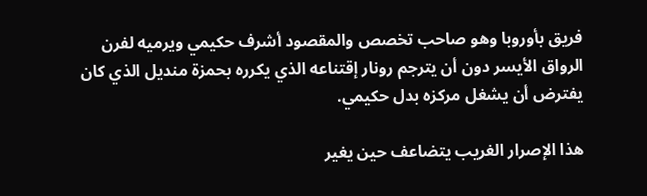فريق بأوروبا وهو صاحب تخصص والمقصود أشرف حكيمي ويرميه لفرن الرواق الأيسر دون أن يترجم رونار إقتناعه الذي يكرره بحمزة منديل الذي كان يفترض أن يشغل مركزه بدل حكيمي.

هذا الإصرار الغريب يتضاعف حين يغير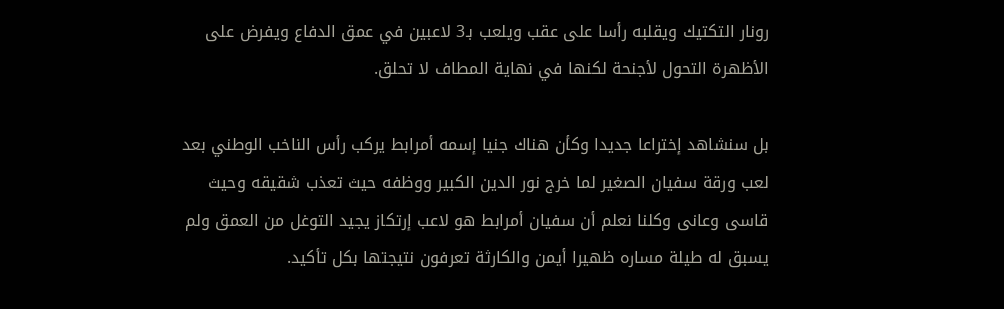رونار التكتيك ويقلبه رأسا على عقب ويلعب بـ3 لاعبين في عمق الدفاع ويفرض على الأظهرة التحول لأجنحة لكنها في نهاية المطاف لا تحلق.

بل سنشاهد إختراعا جديدا وكأن هناك جنيا إسمه أمرابط يركب رأس الناخب الوطني بعد لعب ورقة سفيان الصغير لما خرج نور الدين الكبير ووظفه حيث تعذب شقيقه وحيث قاسى وعانى وكلنا نعلم أن سفيان أمرابط هو لاعب إرتكاز يجيد التوغل من العمق ولم يسبق له طيلة مساره ظهيرا أيمن والكارثة تعرفون نتيجتها بكل تأكيد.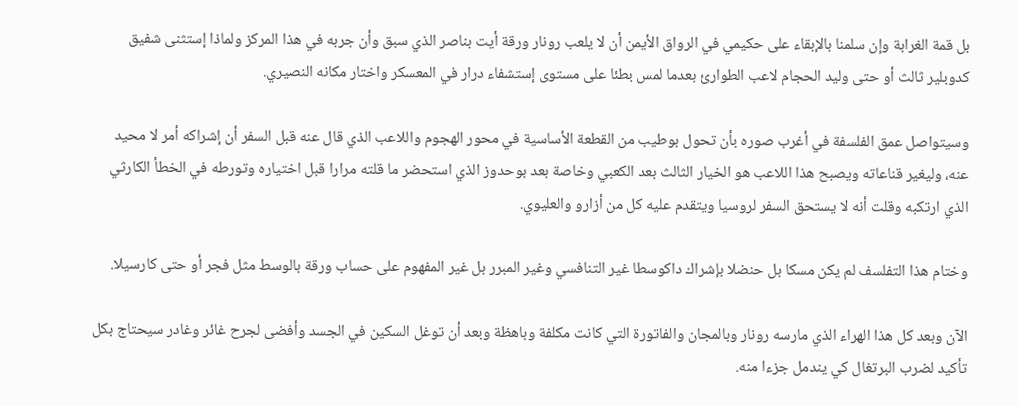بل قمة الغرابة وإن سلمنا بالإبقاء على حكيمي في الرواق الأيمن أن لا يلعب رونار ورقة أيت بناصر الذي سبق وأن جربه في هذا المركز ولماذا إستثنى شفيق كدوبلير ثالث أو حتى وليد الحجام لاعب الطوارئ بعدما لمس بطئا على مستوى إستشفاء درار في المعسكر واختار مكانه النصيري.

وسيتواصل عمق الفلسفة في أغرب صوره بأن تحول بوطيب من القطعة الأساسية في محور الهجوم واللاعب الذي قال عنه قبل السفر أن إشراكه أمر لا محيد عنه، وليغير قناعاته ويصبح هذا اللاعب هو الخيار الثالث بعد الكعبي وخاصة بعد بوحدوز الذي استحضر ما قلته مرارا قبل اختياره وتورطه في الخطأ الكارثي الذي ارتكبه وقلت أنه لا يستحق السفر لروسيا ويتقدم عليه كل من أزارو والعليوي.

وختام هذا التفلسف لم يكن مسكا بل حنضلا بإشراك داكوسطا غير التنافسي وغير المبرر بل غير المفهوم على حساب ورقة بالوسط مثل فجر أو حتى كارسيلا.

الآن وبعد كل هذا الهراء الذي مارسه رونار وبالمجان والفاتورة التي كانت مكلفة وباهظة وبعد أن توغل السكين في الجسد وأفضى لجرح غائر وغادر سيحتاج بكل تأكيد لضرب البرتغال كي يندمل جزءا منه.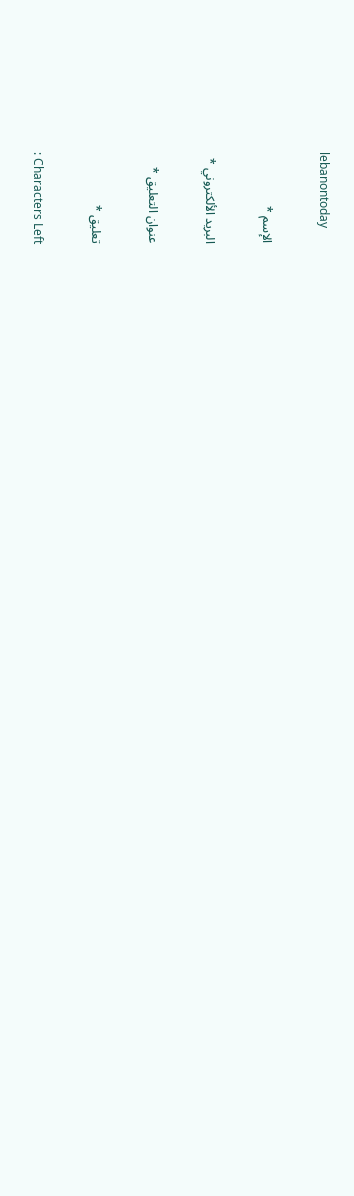lebanontoday

الإسم *

البريد الألكتروني *

عنوان التعليق *

تعليق *

: Characters Left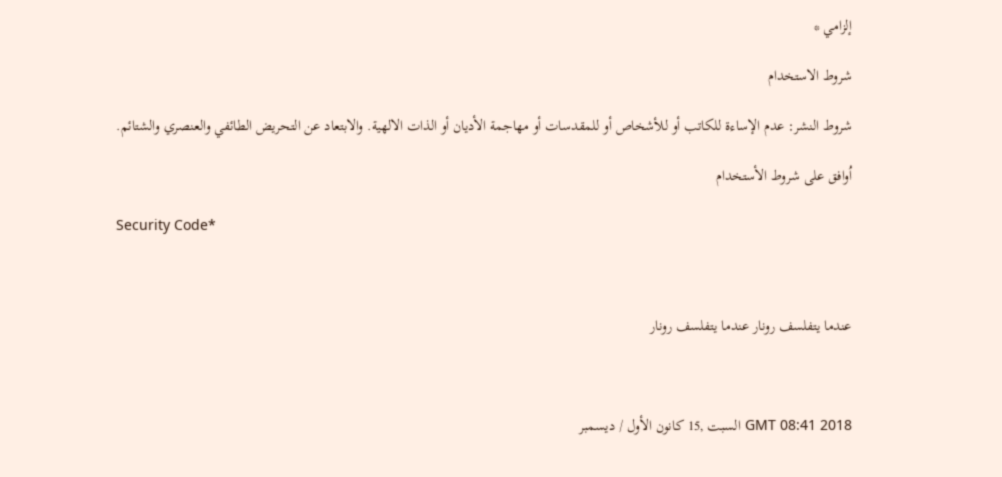إلزامي *

شروط الاستخدام

شروط النشر: عدم الإساءة للكاتب أو للأشخاص أو للمقدسات أو مهاجمة الأديان أو الذات الالهية. والابتعاد عن التحريض الطائفي والعنصري والشتائم.

اُوافق على شروط الأستخدام

Security Code*



عندما يتفلسف رونار عندما يتفلسف رونار



GMT 08:41 2018 السبت ,15 كانون الأول / ديسمبر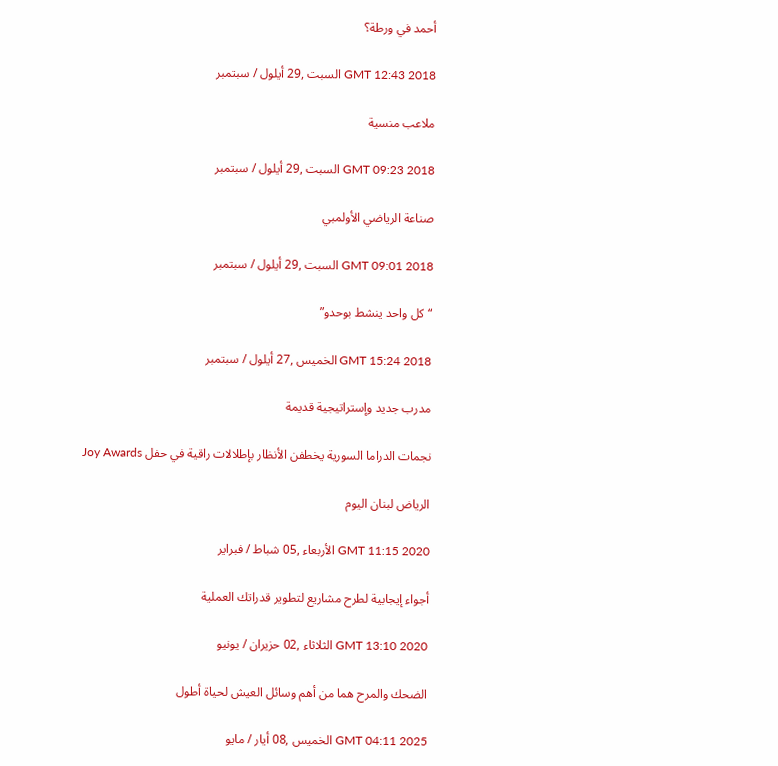أحمد في ورطة؟

GMT 12:43 2018 السبت ,29 أيلول / سبتمبر

ملاعب منسية

GMT 09:23 2018 السبت ,29 أيلول / سبتمبر

صناعة الرياضي الأولمبي

GMT 09:01 2018 السبت ,29 أيلول / سبتمبر

“كل واحد ينشط بوحدو”

GMT 15:24 2018 الخميس ,27 أيلول / سبتمبر

مدرب جديد وإستراتيجية قديمة

نجمات الدراما السورية يخطفن الأنظار بإطلالات راقية في حفل Joy Awards

الرياض لبنان اليوم

GMT 11:15 2020 الأربعاء ,05 شباط / فبراير

أجواء إيجابية لطرح مشاريع لتطوير قدراتك العملية

GMT 13:10 2020 الثلاثاء ,02 حزيران / يونيو

الضحك والمرح هما من أهم وسائل العيش لحياة أطول

GMT 04:11 2025 الخميس ,08 أيار / مايو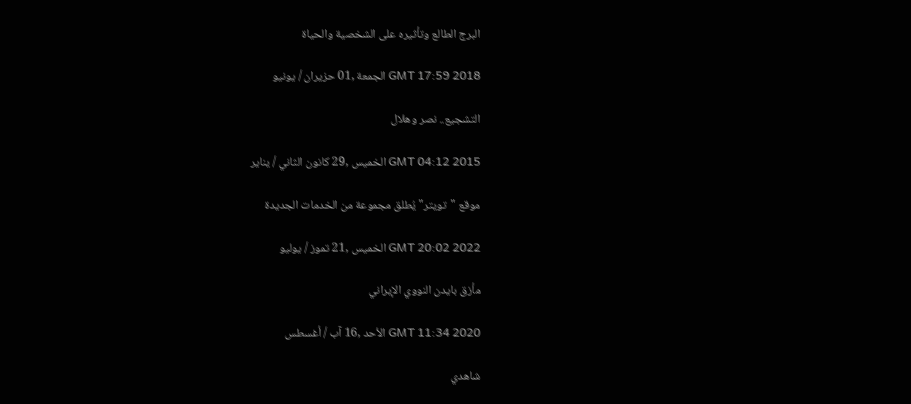البرج الطالع وتأثيره على الشخصية والحياة

GMT 17:59 2018 الجمعة ,01 حزيران / يونيو

التشجيع.. نصر وهلال

GMT 04:12 2015 الخميس ,29 كانون الثاني / يناير

موقع "تويتر" يُطلق مجموعة من الخدمات الجديدة

GMT 20:02 2022 الخميس ,21 تموز / يوليو

مأزق بايدن النووي الإيراني

GMT 11:34 2020 الأحد ,16 آب / أغسطس

شاهدي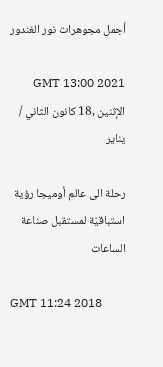أجمل مجوهرات نور الغندور

GMT 13:00 2021 الإثنين ,18 كانون الثاني / يناير

رحلة الى عالم أوميجا رؤية استباقيّة لمستقبل صناعة الساعات

GMT 11:24 2018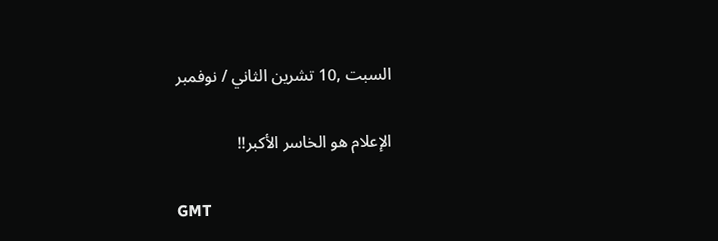السبت ,10 تشرين الثاني / نوفمبر

الإعلام هو الخاسر الأكبر!!

GMT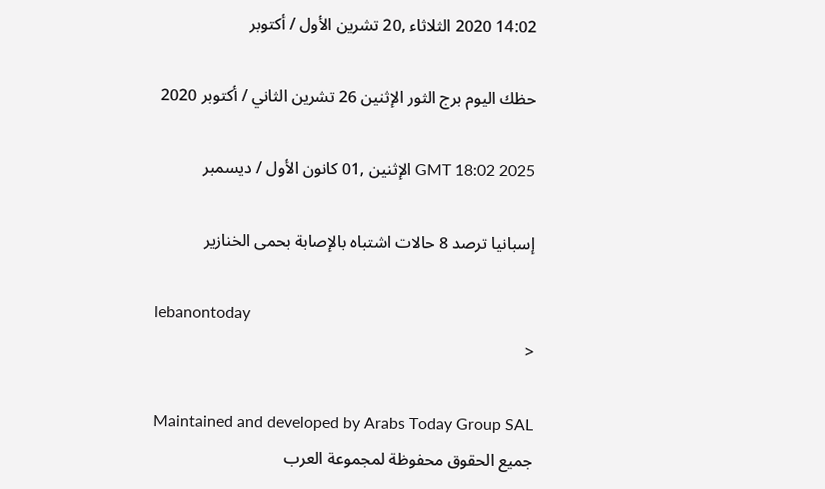14:02 2020 الثلاثاء ,20 تشرين الأول / أكتوبر

حظك اليوم برج الثور الإثنين 26 تشرين الثاني / أكتوبر 2020

GMT 18:02 2025 الإثنين ,01 كانون الأول / ديسمبر

إسبانيا ترصد 8 حالات اشتباه بالإصابة بحمى الخنازير

lebanontoday
<

Maintained and developed by Arabs Today Group SAL
جميع الحقوق محفوظة لمجموعة العرب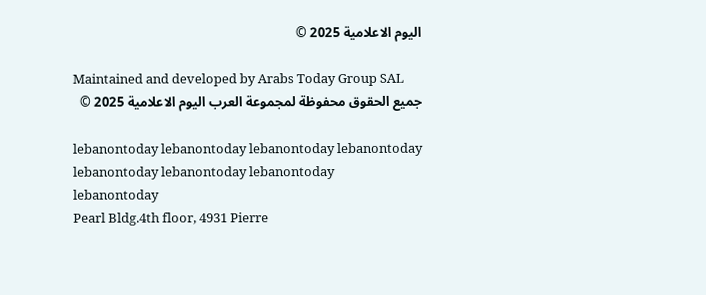اليوم الاعلامية 2025 ©

Maintained and developed by Arabs Today Group SAL
جميع الحقوق محفوظة لمجموعة العرب اليوم الاعلامية 2025 ©

lebanontoday lebanontoday lebanontoday lebanontoday
lebanontoday lebanontoday lebanontoday
lebanontoday
Pearl Bldg.4th floor, 4931 Pierre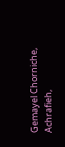Gemayel Chorniche, Achrafieh,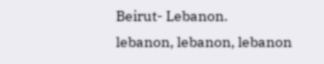Beirut- Lebanon.
lebanon, lebanon, lebanon